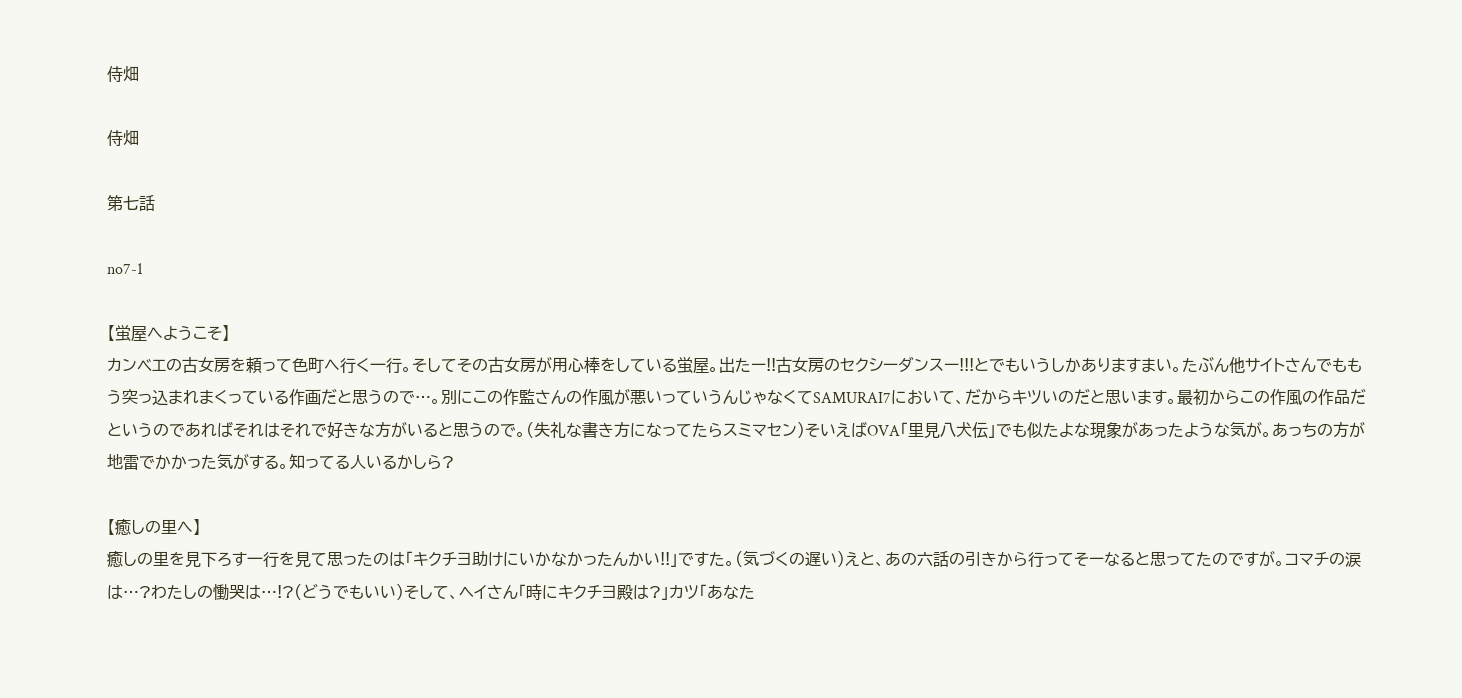侍畑

侍畑

第七話

no7-1

【蛍屋へようこそ】
カンベエの古女房を頼って色町へ行く一行。そしてその古女房が用心棒をしている蛍屋。出たー!!古女房のセクシーダンスー!!!とでもいうしかありますまい。たぶん他サイトさんでももう突っ込まれまくっている作画だと思うので…。別にこの作監さんの作風が悪いっていうんじゃなくてSAMURAI7において、だからキツいのだと思います。最初からこの作風の作品だというのであればそれはそれで好きな方がいると思うので。(失礼な書き方になってたらスミマセン)そいえばOVA「里見八犬伝」でも似たよな現象があったような気が。あっちの方が地雷でかかった気がする。知ってる人いるかしら?

【癒しの里へ】
癒しの里を見下ろす一行を見て思ったのは「キクチヨ助けにいかなかったんかい!!」ですた。(気づくの遅い)えと、あの六話の引きから行ってそーなると思ってたのですが。コマチの涙は…?わたしの慟哭は…!?(どうでもいい)そして、ヘイさん「時にキクチヨ殿は?」カツ「あなた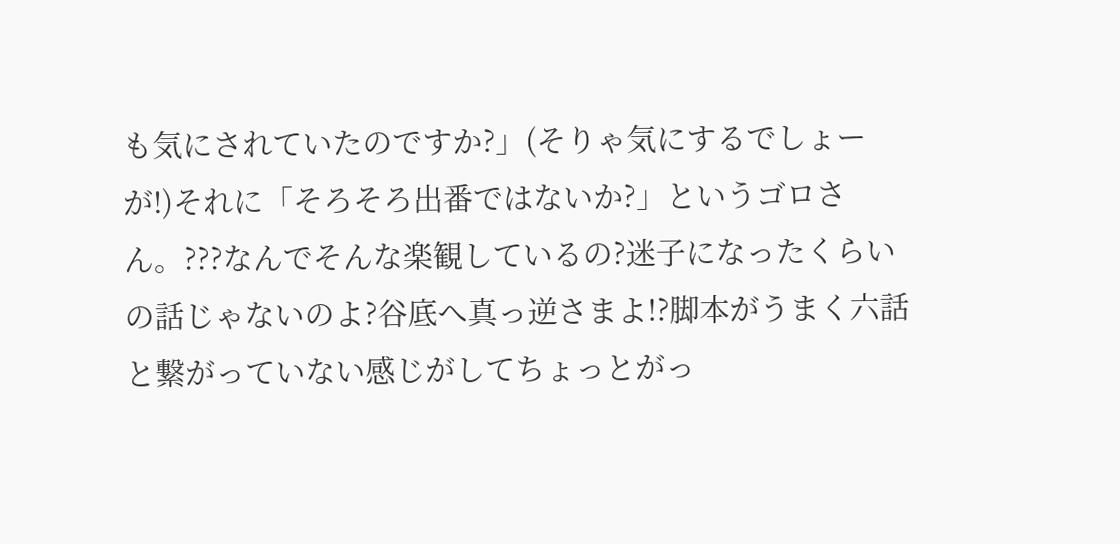も気にされていたのですか?」(そりゃ気にするでしょーが!)それに「そろそろ出番ではないか?」というゴロさん。???なんでそんな楽観しているの?迷子になったくらいの話じゃないのよ?谷底へ真っ逆さまよ!?脚本がうまく六話と繋がっていない感じがしてちょっとがっ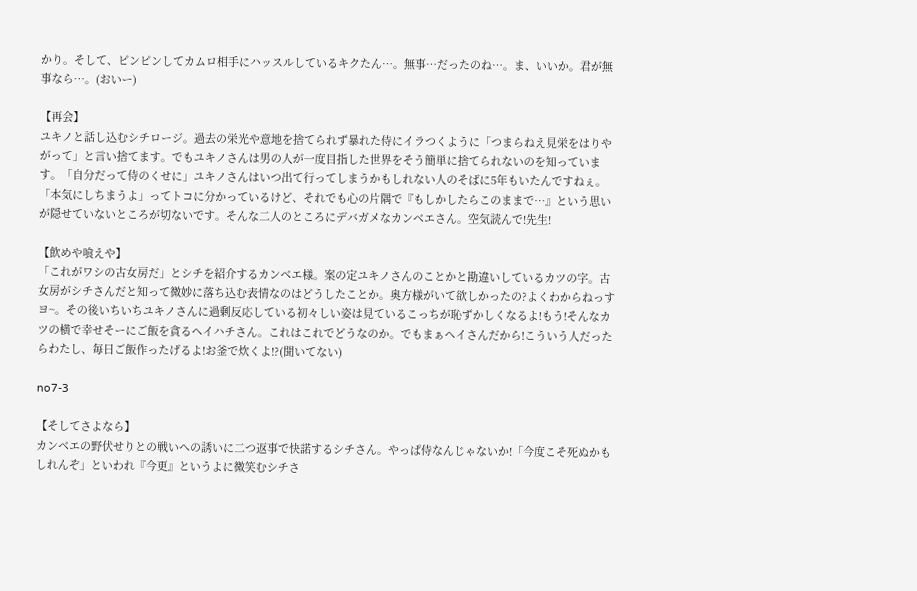かり。そして、ピンピンしてカムロ相手にハッスルしているキクたん…。無事…だったのね…。ま、いいか。君が無事なら…。(おいー)

【再会】
ユキノと話し込むシチロージ。過去の栄光や意地を捨てられず暴れた侍にイラつくように「つまらねえ見栄をはりやがって」と言い捨てます。でもユキノさんは男の人が一度目指した世界をそう簡単に捨てられないのを知っています。「自分だって侍のくせに」ユキノさんはいつ出て行ってしまうかもしれない人のそばに5年もいたんですねぇ。「本気にしちまうよ」ってトコに分かっているけど、それでも心の片隅で『もしかしたらこのままで…』という思いが隠せていないところが切ないです。そんな二人のところにデバガメなカンベエさん。空気読んで!先生!

【飲めや喰えや】
「これがワシの古女房だ」とシチを紹介するカンベエ様。案の定ユキノさんのことかと勘違いしているカツの字。古女房がシチさんだと知って微妙に落ち込む表情なのはどうしたことか。奥方様がいて欲しかったの?よくわからねっすヨ~。その後いちいちユキノさんに過剰反応している初々しい姿は見ているこっちが恥ずかしくなるよ!もう!そんなカツの横で幸せそーにご飯を貪るヘイハチさん。これはこれでどうなのか。でもまぁヘイさんだから!こういう人だったらわたし、毎日ご飯作ったげるよ!お釜で炊くよ!?(聞いてない)

no7-3

【そしてさよなら】
カンベエの野伏せりとの戦いへの誘いに二つ返事で快諾するシチさん。やっぱ侍なんじゃないか!「今度こそ死ぬかもしれんぞ」といわれ『今更』というよに微笑むシチさ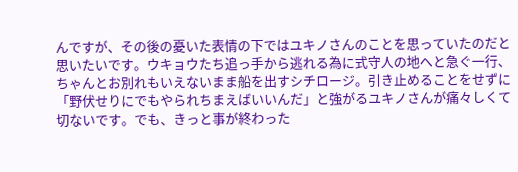んですが、その後の憂いた表情の下ではユキノさんのことを思っていたのだと思いたいです。ウキョウたち追っ手から逃れる為に式守人の地へと急ぐ一行、ちゃんとお別れもいえないまま船を出すシチロージ。引き止めることをせずに「野伏せりにでもやられちまえばいいんだ」と強がるユキノさんが痛々しくて切ないです。でも、きっと事が終わった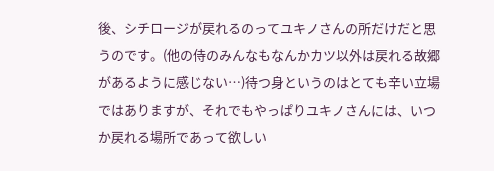後、シチロージが戻れるのってユキノさんの所だけだと思うのです。(他の侍のみんなもなんかカツ以外は戻れる故郷があるように感じない…)待つ身というのはとても辛い立場ではありますが、それでもやっぱりユキノさんには、いつか戻れる場所であって欲しい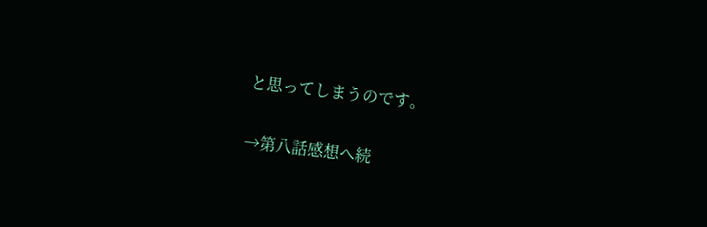と思ってしまうのです。

→第八話感想へ続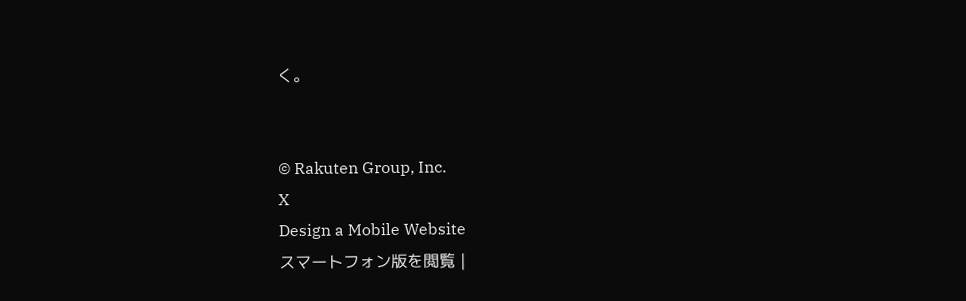く。


© Rakuten Group, Inc.
X
Design a Mobile Website
スマートフォン版を閲覧 |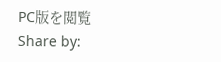PC版を閲覧
Share by: